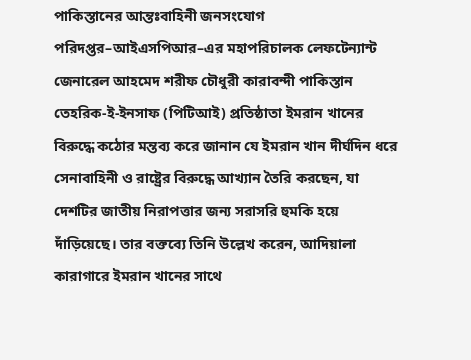পাকিস্তানের আন্তঃবাহিনী জনসংযোগ পরিদপ্তর–আইএসপিআর–এর মহাপরিচালক লেফটেন্যান্ট জেনারেল আহমেদ শরীফ চৌধুরী কারাবন্দী পাকিস্তান তেহরিক-ই-ইনসাফ (পিটিআই) প্রতিষ্ঠাতা ইমরান খানের বিরুদ্ধে কঠোর মন্তব্য করে জানান যে ইমরান খান দীর্ঘদিন ধরে সেনাবাহিনী ও রাষ্ট্রের বিরুদ্ধে আখ্যান তৈরি করছেন, যা দেশটির জাতীয় নিরাপত্তার জন্য সরাসরি হুমকি হয়ে দাঁড়িয়েছে। তার বক্তব্যে তিনি উল্লেখ করেন, আদিয়ালা কারাগারে ইমরান খানের সাথে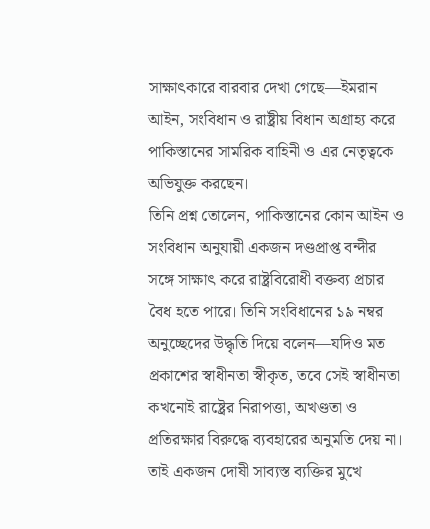সাক্ষাৎকারে বারবার দেখা গেছে—ইমরান আইন, সংবিধান ও রাষ্ট্রীয় বিধান অগ্রাহ্য করে পাকিস্তানের সামরিক বাহিনী ও এর নেতৃত্বকে অভিযুক্ত করছেন।
তিনি প্রশ্ন তোলেন, পাকিস্তানের কোন আইন ও সংবিধান অনুযায়ী একজন দণ্ডপ্রাপ্ত বন্দীর সঙ্গে সাক্ষাৎ করে রাষ্ট্রবিরোধী বক্তব্য প্রচার বৈধ হতে পারে। তিনি সংবিধানের ১৯ নম্বর অনুচ্ছেদের উদ্ধৃতি দিয়ে বলেন—যদিও মত প্রকাশের স্বাধীনতা স্বীকৃত, তবে সেই স্বাধীনতা কখনোই রাষ্ট্রের নিরাপত্তা, অখণ্ডতা ও প্রতিরক্ষার বিরুদ্ধে ব্যবহারের অনুমতি দেয় না। তাই একজন দোষী সাব্যস্ত ব্যক্তির মুখে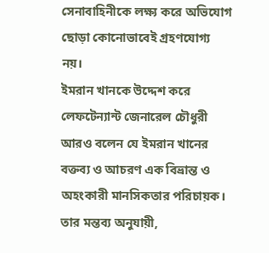সেনাবাহিনীকে লক্ষ্য করে অভিযোগ ছোড়া কোনোভাবেই গ্রহণযোগ্য নয়।
ইমরান খানকে উদ্দেশ করে লেফটেন্যান্ট জেনারেল চৌধুরী আরও বলেন যে ইমরান খানের বক্তব্য ও আচরণ এক বিভ্রান্ত ও অহংকারী মানসিকতার পরিচায়ক। তার মন্তব্য অনুযায়ী,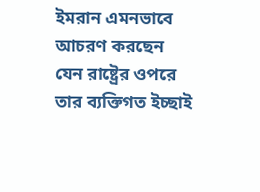ইমরান এমনভাবে আচরণ করছেন যেন রাষ্ট্রের ওপরে তার ব্যক্তিগত ইচ্ছাই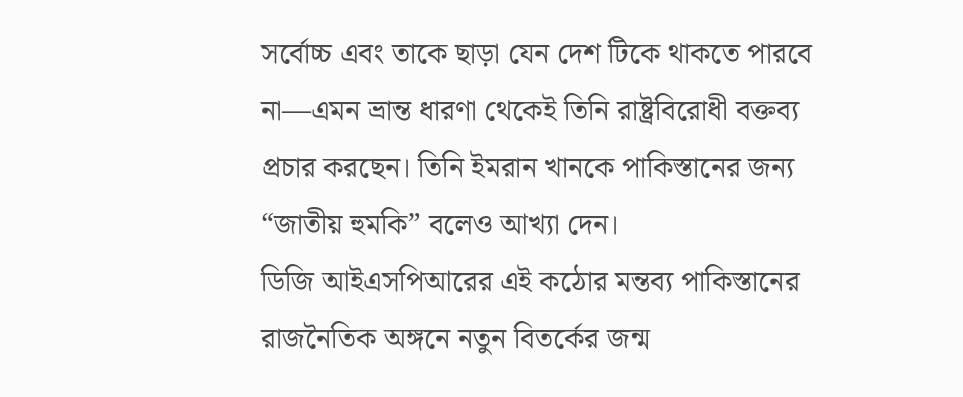সর্বোচ্চ এবং তাকে ছাড়া যেন দেশ টিকে থাকতে পারবে না—এমন ভ্রান্ত ধারণা থেকেই তিনি রাষ্ট্রবিরোধী বক্তব্য প্রচার করছেন। তিনি ইমরান খানকে পাকিস্তানের জন্য “জাতীয় হুমকি” বলেও আখ্যা দেন।
ডিজি আইএসপিআরের এই কঠোর মন্তব্য পাকিস্তানের রাজনৈতিক অঙ্গনে নতুন বিতর্কের জন্ম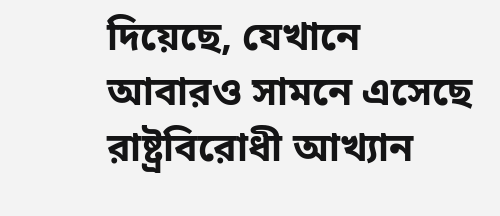দিয়েছে, যেখানে আবারও সামনে এসেছে রাষ্ট্রবিরোধী আখ্যান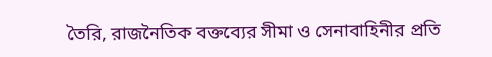তৈরি, রাজনৈতিক বক্তব্যের সীমা ও সেনাবাহিনীর প্রতি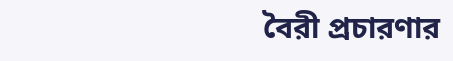বৈরী প্রচারণার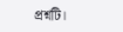প্রশ্নটি।